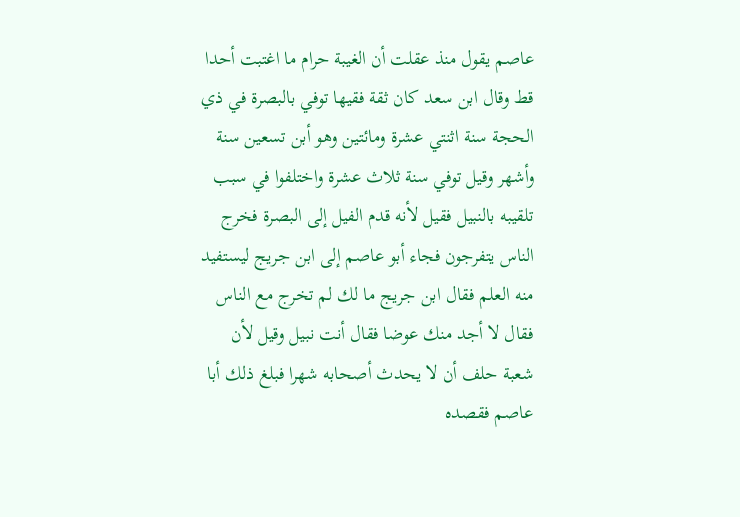عاصم يقول منذ عقلت أن الغيبة حرام ما اغتبت أحدا قط وقال ابن سعد كان ثقة فقيها توفي بالبصرة في ذي الحجة سنة اثنتي عشرة ومائتين وهو أبن تسعين سنة وأشهر وقيل توفي سنة ثلاث عشرة واختلفوا في سبب تلقيبه بالنبيل فقيل لأنه قدم الفيل إلى البصرة فخرج الناس يتفرجون فجاء أبو عاصم إلى ابن جريج ليستفيد منه العلم فقال ابن جريج ما لك لم تخرج مع الناس فقال لا أجد منك عوضا فقال أنت نبيل وقيل لأن شعبة حلف أن لا يحدث أصحابه شهرا فبلغ ذلك أبا عاصم فقصده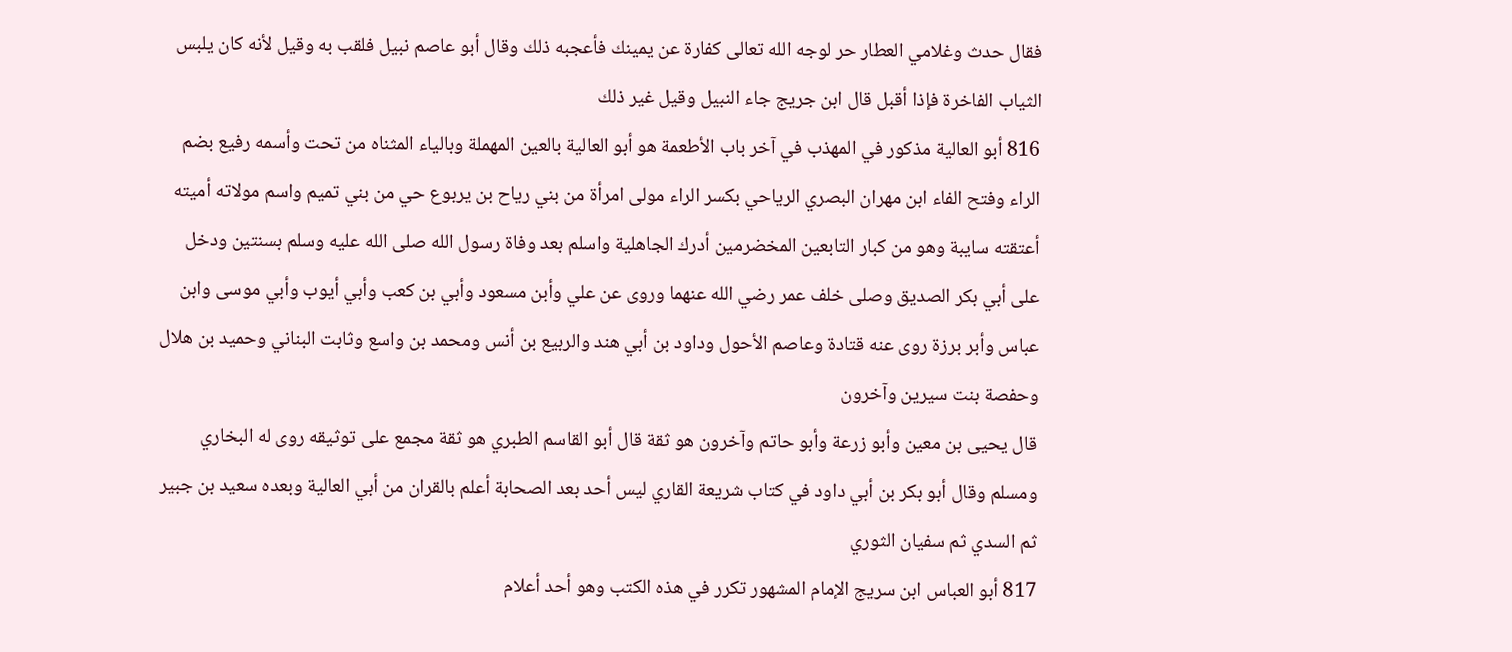فقال حدث وغلامي العطار حر لوجه الله تعالى كفارة عن يمينك فأعجبه ذلك وقال أبو عاصم نبيل فلقب به وقيل لأنه كان يلبس الثياب الفاخرة فإذا أقبل قال ابن جريج جاء النبيل وقيل غير ذلك
816 أبو العالية مذكور في المهذب في آخر باب الأطعمة هو أبو العالية بالعين المهملة وبالياء المثناه من تحت وأسمه رفيع بضم الراء وفتح الفاء ابن مهران البصري الرياحي بكسر الراء مولى امرأة من بني رياح بن يربوع حي من بني تميم واسم مولاته أميته أعتقته سايبة وهو من كبار التابعين المخضرمين أدرك الجاهلية واسلم بعد وفاة رسول الله صلى الله عليه وسلم بسنتين ودخل على أبي بكر الصديق وصلى خلف عمر رضي الله عنهما وروى عن علي وأبن مسعود وأبي بن كعب وأبي أيوب وأبي موسى وابن عباس وأبر برزة روى عنه قتادة وعاصم الأحول وداود بن أبي هند والربيع بن أنس ومحمد بن واسع وثابت البناني وحميد بن هلال وحفصة بنت سيرين وآخرون
قال يحيى بن معين وأبو زرعة وأبو حاتم وآخرون هو ثقة قال أبو القاسم الطبري هو ثقة مجمع على توثيقه روى له البخاري ومسلم وقال أبو بكر بن أبي داود في كتاب شريعة القاري ليس أحد بعد الصحابة أعلم بالقران من أبي العالية وبعده سعيد بن جبير ثم السدي ثم سفيان الثوري
817 أبو العباس ابن سريج الإمام المشهور تكرر في هذه الكتب وهو أحد أعلام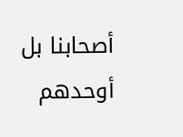أصحابنا بل أوحدهم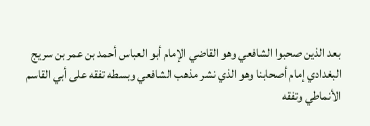بعد الذين صحبوا الشافعي وهو القاضي الإمام أبو العباس أحمد بن عمر بن سريج البغدادي إمام أصحابنا وهو الذي نشر مذهب الشافعي وبسطه تفقه على أبي القاسم الأنماطي وتفقه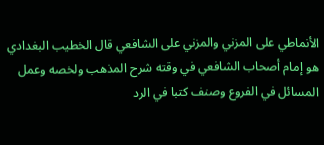الأنماطي على المزني والمزني على الشافعي قال الخطيب البغدادي هو إمام أصحاب الشافعي في وقته شرح المذهب ولخصه وعمل المسائل في الفروع وصنف كتبا في الرد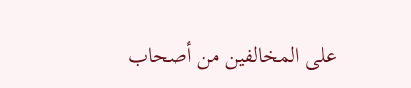على المخالفين من أصحاب